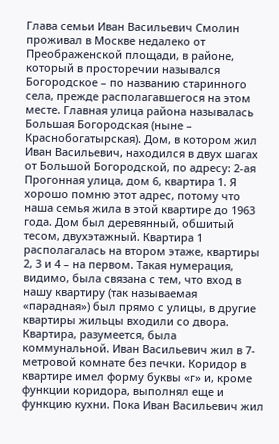Глава семьи Иван Васильевич Смолин проживал в Москве недалеко от Преображенской площади, в районе, который в просторечии назывался Богородское – по названию старинного села, прежде располагавшегося на этом месте. Главная улица района называлась Большая Богородская (ныне – Краснобогатырская). Дом, в котором жил Иван Васильевич, находился в двух шагах от Большой Богородской, по адресу: 2-ая Прогонная улица, дом 6, квартира 1. Я хорошо помню этот адрес, потому что наша семья жила в этой квартире до 1963 года. Дом был деревянный, обшитый тесом, двухэтажный. Квартира 1 располагалась на втором этаже, квартиры 2, 3 и 4 – на первом. Такая нумерация, видимо, была связана с тем, что вход в нашу квартиру (так называемая «парадная») был прямо с улицы, в другие квартиры жильцы входили со двора.
Квартира, разумеется, была коммунальной. Иван Васильевич жил в 7-метровой комнате без печки. Коридор в квартире имел форму буквы «г» и, кроме функции коридора, выполнял еще и функцию кухни. Пока Иван Васильевич жил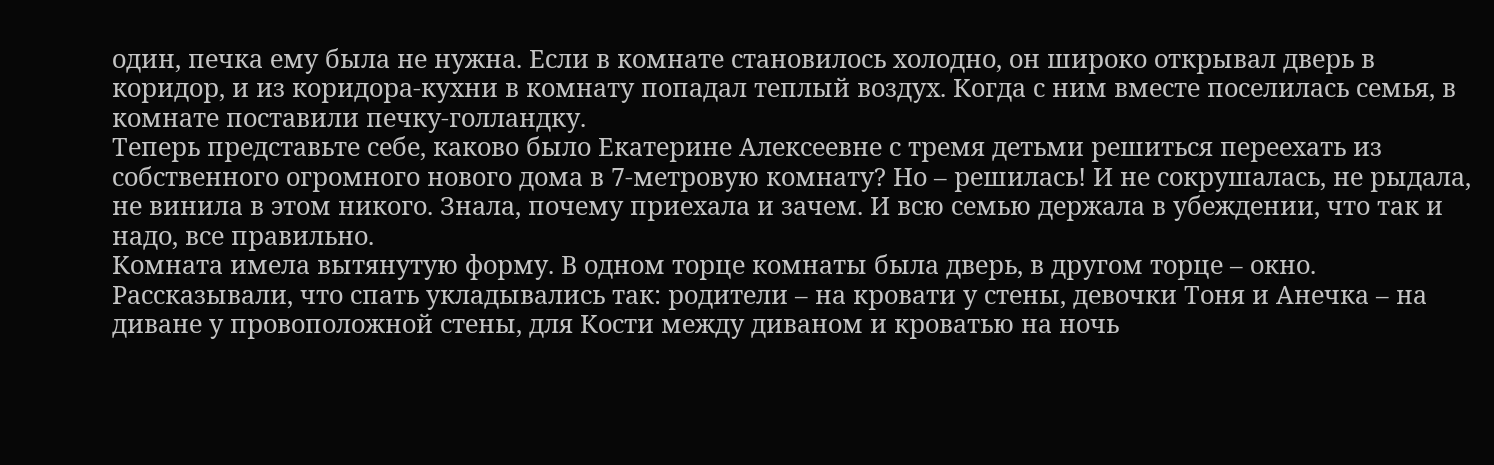один, печка ему была не нужна. Если в комнате становилось холодно, он широко открывал дверь в коридор, и из коридора-кухни в комнату попадал теплый воздух. Когда с ним вместе поселилась семья, в комнате поставили печку-голландку.
Теперь представьте себе, каково было Екатерине Алексеевне с тремя детьми решиться переехать из собственного огромного нового дома в 7-метровую комнату? Но – решилась! И не сокрушалась, не рыдала, не винила в этом никого. Знала, почему приехала и зачем. И всю семью держала в убеждении, что так и надо, все правильно.
Комната имела вытянутую форму. В одном торце комнаты была дверь, в другом торце – окно. Рассказывали, что спать укладывались так: родители – на кровати у стены, девочки Тоня и Анечка – на диване у провоположной стены, для Кости между диваном и кроватью на ночь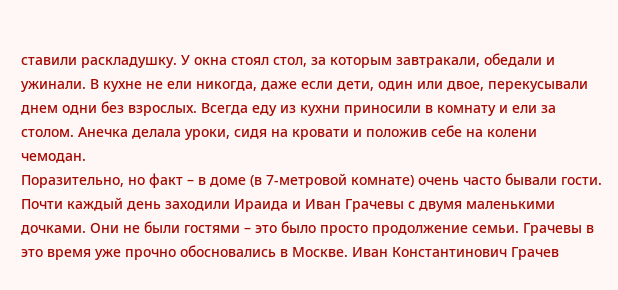ставили раскладушку. У окна стоял стол, за которым завтракали, обедали и ужинали. В кухне не ели никогда, даже если дети, один или двое, перекусывали днем одни без взрослых. Всегда еду из кухни приносили в комнату и ели за столом. Анечка делала уроки, сидя на кровати и положив себе на колени чемодан.
Поразительно, но факт – в доме (в 7-метровой комнате) очень часто бывали гости.
Почти каждый день заходили Ираида и Иван Грачевы с двумя маленькими дочками. Они не были гостями – это было просто продолжение семьи. Грачевы в это время уже прочно обосновались в Москве. Иван Константинович Грачев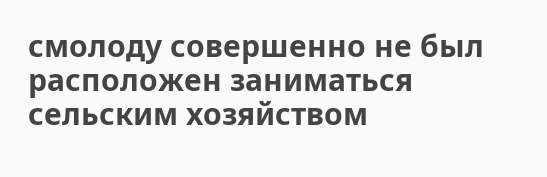смолоду совершенно не был расположен заниматься сельским хозяйством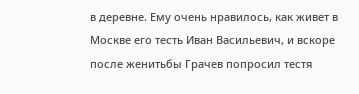в деревне. Ему очень нравилось, как живет в Москве его тесть Иван Васильевич, и вскоре после женитьбы Грачев попросил тестя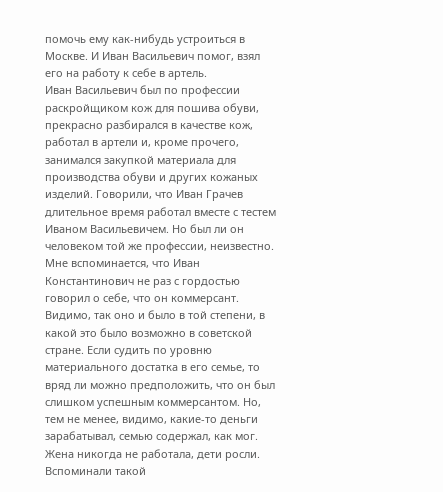помочь ему как-нибудь устроиться в Москве. И Иван Васильевич помог, взял его на работу к себе в артель.
Иван Васильевич был по профессии раскройщиком кож для пошива обуви, прекрасно разбирался в качестве кож, работал в артели и, кроме прочего, занимался закупкой материала для производства обуви и других кожаных изделий. Говорили, что Иван Грачев длительное время работал вместе с тестем Иваном Васильевичем. Но был ли он человеком той же профессии, неизвестно. Мне вспоминается, что Иван Константинович не раз с гордостью говорил о себе, что он коммерсант. Видимо, так оно и было в той степени, в какой это было возможно в советской стране. Если судить по уровню материального достатка в его семье, то вряд ли можно предположить, что он был слишком успешным коммерсантом. Но, тем не менее, видимо, какие-то деньги зарабатывал, семью содержал, как мог. Жена никогда не работала, дети росли.
Вспоминали такой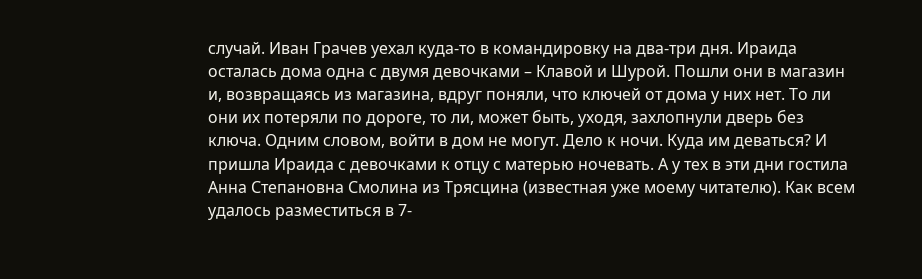случай. Иван Грачев уехал куда-то в командировку на два-три дня. Ираида осталась дома одна с двумя девочками – Клавой и Шурой. Пошли они в магазин и, возвращаясь из магазина, вдруг поняли, что ключей от дома у них нет. То ли они их потеряли по дороге, то ли, может быть, уходя, захлопнули дверь без ключа. Одним словом, войти в дом не могут. Дело к ночи. Куда им деваться? И пришла Ираида с девочками к отцу с матерью ночевать. А у тех в эти дни гостила Анна Степановна Смолина из Трясцина (известная уже моему читателю). Как всем удалось разместиться в 7-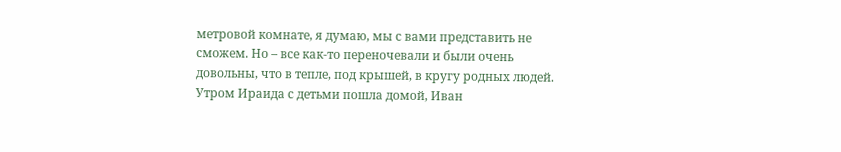метровой комнате, я думаю, мы с вами представить не сможем. Но – все как-то переночевали и были очень довольны, что в тепле, под крышей, в кругу родных людей. Утром Ираида с детьми пошла домой, Иван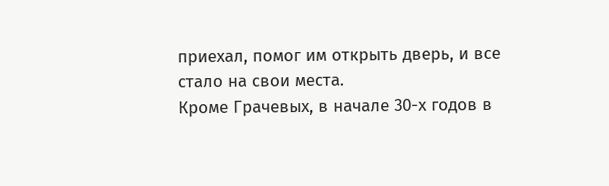приехал, помог им открыть дверь, и все стало на свои места.
Кроме Грачевых, в начале 30-х годов в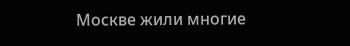Москве жили многие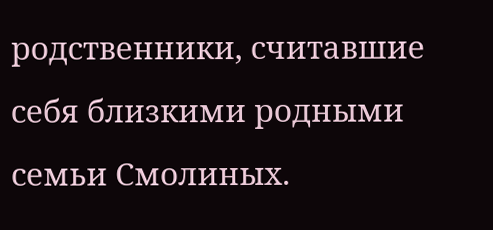родственники, считавшие себя близкими родными семьи Смолиных.